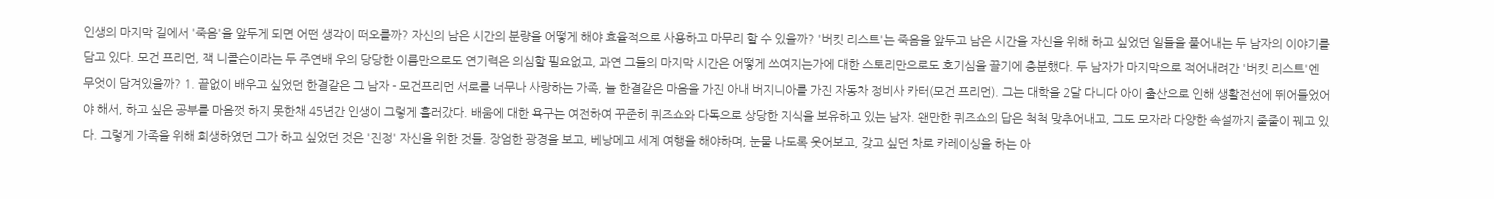인생의 마지막 길에서 '죽음'을 앞두게 되면 어떤 생각이 떠오를까? 자신의 남은 시간의 분량을 어떻게 해야 효율적으로 사용하고 마무리 할 수 있을까? '버킷 리스트'는 죽음을 앞두고 남은 시간을 자신을 위해 하고 싶었던 일들을 풀어내는 두 남자의 이야기를 담고 있다. 모건 프리먼, 잭 니콜슨이라는 두 주연배 우의 당당한 이름만으로도 연기력은 의심할 필요없고, 과연 그들의 마지막 시간은 어떻게 쓰여지는가에 대한 스토리만으로도 호기심을 끌기에 충분했다. 두 남자가 마지막으로 적어내려간 '버킷 리스트'엔 무엇이 담겨있을까? 1. 끝없이 배우고 싶었던 한결같은 그 남자 - 모건프리먼 서로를 너무나 사랑하는 가족, 늘 한결같은 마음을 가진 아내 버지니아를 가진 자동차 정비사 카터(모건 프리먼). 그는 대학을 2달 다니다 아이 출산으로 인해 생활전선에 뛰어들었어야 해서, 하고 싶은 공부를 마음껏 하지 못한채 45년간 인생이 그렇게 흘러갔다. 배움에 대한 욕구는 여전하여 꾸준히 퀴즈쇼와 다독으로 상당한 지식을 보유하고 있는 남자. 왠만한 퀴즈쇼의 답은 척척 맞추어내고, 그도 모자라 다양한 속설까지 줄줄이 꿰고 있다. 그렇게 가족을 위해 희생하였던 그가 하고 싶었던 것은 '진정' 자신을 위한 것들. 장엄한 광경을 보고, 베낭메고 세계 여행을 해야하며, 눈물 나도록 웃어보고, 갖고 싶던 차로 카레이싱을 하는 아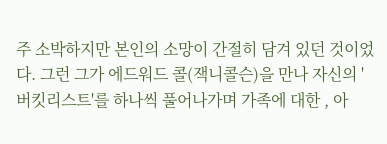주 소박하지만 본인의 소망이 간절히 담겨 있던 것이었다. 그런 그가 에드워드 콜(잭니콜슨)을 만나 자신의 '버킷리스트'를 하나씩 풀어나가며 가족에 대한 , 아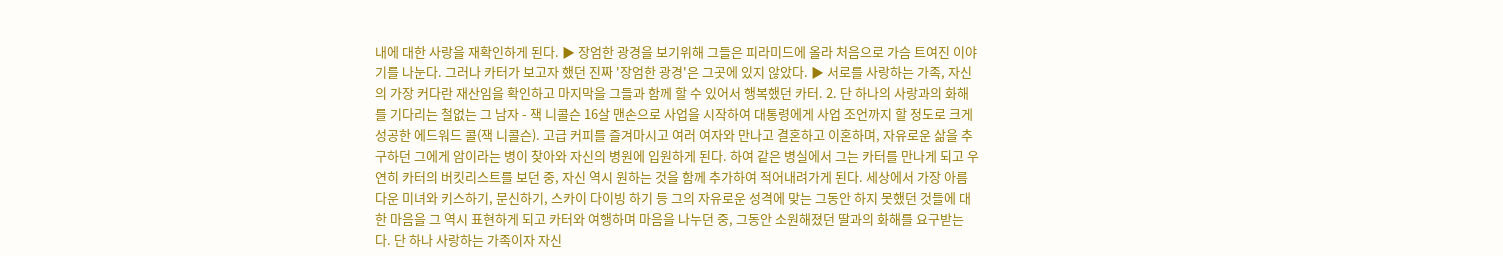내에 대한 사랑을 재확인하게 된다. ▶ 장엄한 광경을 보기위해 그들은 피라미드에 올라 처음으로 가슴 트여진 이야기를 나눈다. 그러나 카터가 보고자 했던 진짜 '장엄한 광경'은 그곳에 있지 않았다. ▶ 서로를 사랑하는 가족, 자신의 가장 커다란 재산임을 확인하고 마지막을 그들과 함께 할 수 있어서 행복했던 카터. 2. 단 하나의 사랑과의 화해를 기다리는 철없는 그 남자 - 잭 니콜슨 16살 맨손으로 사업을 시작하여 대통령에게 사업 조언까지 할 정도로 크게 성공한 에드워드 콜(잭 니콜슨). 고급 커피를 즐겨마시고 여러 여자와 만나고 결혼하고 이혼하며, 자유로운 삶을 추구하던 그에게 암이라는 병이 찾아와 자신의 병원에 입원하게 된다. 하여 같은 병실에서 그는 카터를 만나게 되고 우연히 카터의 버킷리스트를 보던 중, 자신 역시 원하는 것을 함께 추가하여 적어내려가게 된다. 세상에서 가장 아름다운 미녀와 키스하기, 문신하기, 스카이 다이빙 하기 등 그의 자유로운 성격에 맞는 그동안 하지 못했던 것들에 대한 마음을 그 역시 표현하게 되고 카터와 여행하며 마음을 나누던 중, 그동안 소원해졌던 딸과의 화해를 요구받는다. 단 하나 사랑하는 가족이자 자신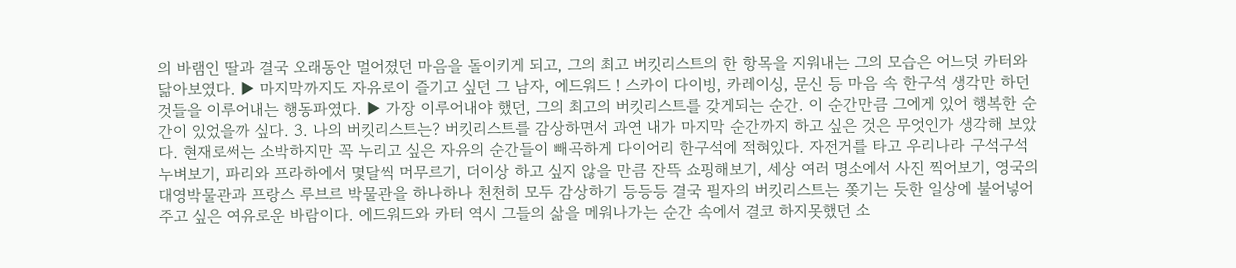의 바램인 딸과 결국 오래동안 멀어졌던 마음을 돌이키게 되고, 그의 최고 버킷리스트의 한 항목을 지워내는 그의 모습은 어느덧 카터와 닮아보였다. ▶ 마지막까지도 자유로이 즐기고 싶던 그 남자, 에드워드 ! 스카이 다이빙, 카레이싱, 문신 등 마음 속 한구석 생각만 하던 것들을 이루어내는 행동파였다. ▶ 가장 이루어내야 했던, 그의 최고의 버킷리스트를 갖게되는 순간. 이 순간만큼 그에게 있어 행복한 순간이 있었을까 싶다. 3. 나의 버킷리스트는? 버킷리스트를 감상하면서 과연 내가 마지막 순간까지 하고 싶은 것은 무엇인가 생각해 보았다. 현재로써는 소박하지만 꼭 누리고 싶은 자유의 순간들이 빼곡하게 다이어리 한구석에 적혀있다. 자전거를 타고 우리나라 구석구석 누벼보기, 파리와 프라하에서 몇달씩 머무르기, 더이상 하고 싶지 않을 만큼 잔뜩 쇼핑해보기, 세상 여러 명소에서 사진 찍어보기, 영국의 대영박물관과 프랑스 루브르 박물관을 하나하나 천천히 모두 감상하기 등등등 결국 필자의 버킷리스트는 쫒기는 듯한 일상에 불어넣어주고 싶은 여유로운 바람이다. 에드워드와 카터 역시 그들의 삶을 메워나가는 순간 속에서 결코 하지못했던 소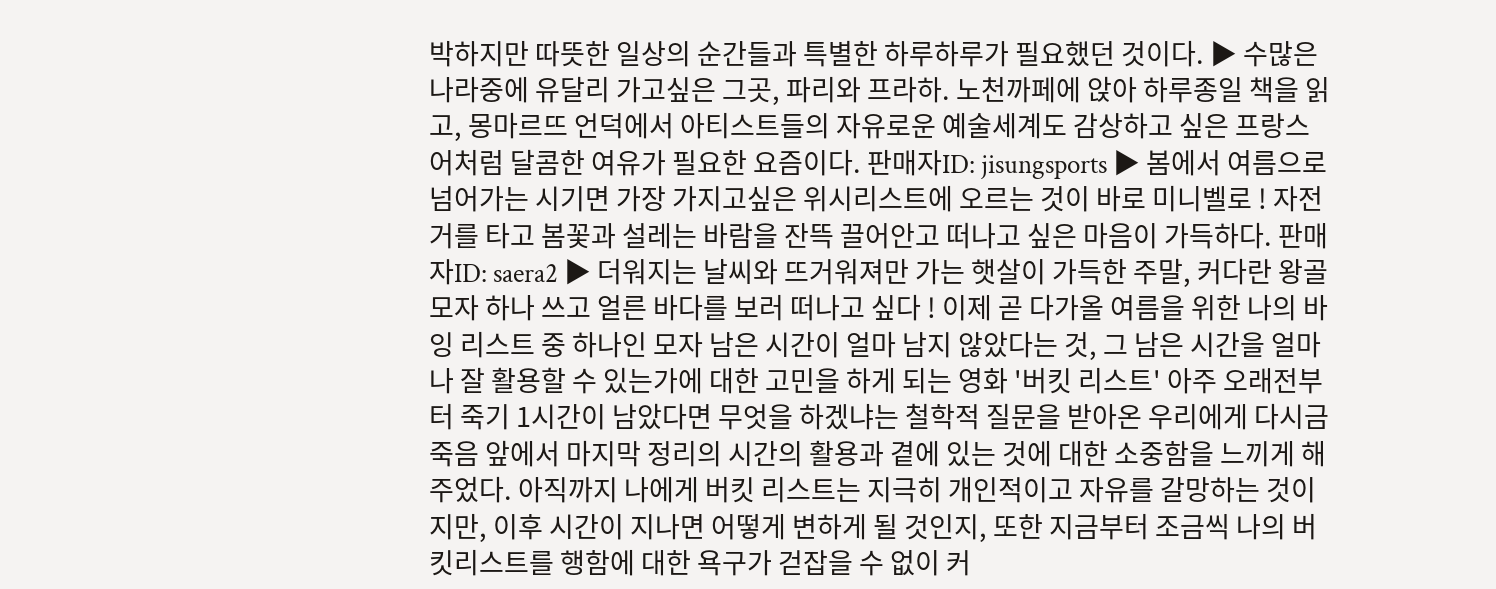박하지만 따뜻한 일상의 순간들과 특별한 하루하루가 필요했던 것이다. ▶ 수많은 나라중에 유달리 가고싶은 그곳, 파리와 프라하. 노천까페에 앉아 하루종일 책을 읽고, 몽마르뜨 언덕에서 아티스트들의 자유로운 예술세계도 감상하고 싶은 프랑스어처럼 달콤한 여유가 필요한 요즘이다. 판매자ID: jisungsports ▶ 봄에서 여름으로 넘어가는 시기면 가장 가지고싶은 위시리스트에 오르는 것이 바로 미니벨로 ! 자전거를 타고 봄꽃과 설레는 바람을 잔뜩 끌어안고 떠나고 싶은 마음이 가득하다. 판매자ID: saera2 ▶ 더워지는 날씨와 뜨거워져만 가는 햇살이 가득한 주말, 커다란 왕골 모자 하나 쓰고 얼른 바다를 보러 떠나고 싶다 ! 이제 곧 다가올 여름을 위한 나의 바잉 리스트 중 하나인 모자 남은 시간이 얼마 남지 않았다는 것, 그 남은 시간을 얼마나 잘 활용할 수 있는가에 대한 고민을 하게 되는 영화 '버킷 리스트' 아주 오래전부터 죽기 1시간이 남았다면 무엇을 하겠냐는 철학적 질문을 받아온 우리에게 다시금 죽음 앞에서 마지막 정리의 시간의 활용과 곁에 있는 것에 대한 소중함을 느끼게 해주었다. 아직까지 나에게 버킷 리스트는 지극히 개인적이고 자유를 갈망하는 것이지만, 이후 시간이 지나면 어떻게 변하게 될 것인지, 또한 지금부터 조금씩 나의 버킷리스트를 행함에 대한 욕구가 걷잡을 수 없이 커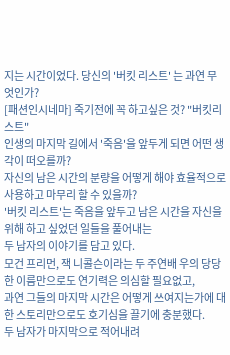지는 시간이었다. 당신의 '버킷 리스트' 는 과연 무엇인가?
[패션인시네마] 죽기전에 꼭 하고싶은 것? "버킷리스트"
인생의 마지막 길에서 '죽음'을 앞두게 되면 어떤 생각이 떠오를까?
자신의 남은 시간의 분량을 어떻게 해야 효율적으로 사용하고 마무리 할 수 있을까?
'버킷 리스트'는 죽음을 앞두고 남은 시간을 자신을 위해 하고 싶었던 일들을 풀어내는
두 남자의 이야기를 담고 있다.
모건 프리먼, 잭 니콜슨이라는 두 주연배 우의 당당한 이름만으로도 연기력은 의심할 필요없고,
과연 그들의 마지막 시간은 어떻게 쓰여지는가에 대한 스토리만으로도 호기심을 끌기에 충분했다.
두 남자가 마지막으로 적어내려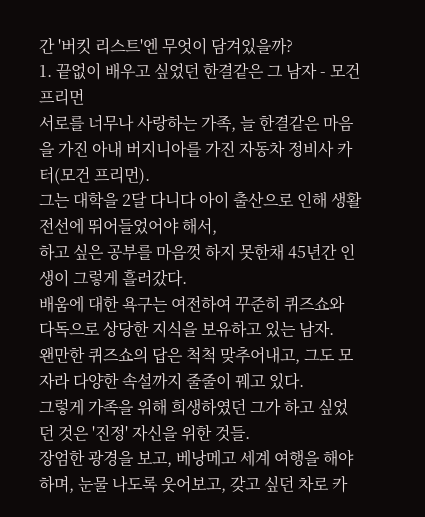간 '버킷 리스트'엔 무엇이 담겨있을까?
1. 끝없이 배우고 싶었던 한결같은 그 남자 - 모건프리먼
서로를 너무나 사랑하는 가족, 늘 한결같은 마음을 가진 아내 버지니아를 가진 자동차 정비사 카터(모건 프리먼).
그는 대학을 2달 다니다 아이 출산으로 인해 생활전선에 뛰어들었어야 해서,
하고 싶은 공부를 마음껏 하지 못한채 45년간 인생이 그렇게 흘러갔다.
배움에 대한 욕구는 여전하여 꾸준히 퀴즈쇼와 다독으로 상당한 지식을 보유하고 있는 남자.
왠만한 퀴즈쇼의 답은 척척 맞추어내고, 그도 모자라 다양한 속설까지 줄줄이 꿰고 있다.
그렇게 가족을 위해 희생하였던 그가 하고 싶었던 것은 '진정' 자신을 위한 것들.
장엄한 광경을 보고, 베낭메고 세계 여행을 해야하며, 눈물 나도록 웃어보고, 갖고 싶던 차로 카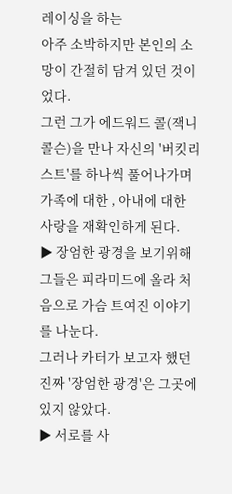레이싱을 하는
아주 소박하지만 본인의 소망이 간절히 담겨 있던 것이었다.
그런 그가 에드워드 콜(잭니콜슨)을 만나 자신의 '버킷리스트'를 하나씩 풀어나가며
가족에 대한 , 아내에 대한 사랑을 재확인하게 된다.
▶ 장엄한 광경을 보기위해 그들은 피라미드에 올라 처음으로 가슴 트여진 이야기를 나눈다.
그러나 카터가 보고자 했던 진짜 '장엄한 광경'은 그곳에 있지 않았다.
▶ 서로를 사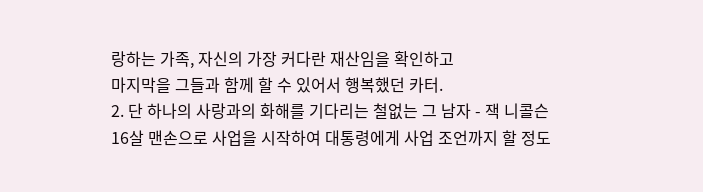랑하는 가족, 자신의 가장 커다란 재산임을 확인하고
마지막을 그들과 함께 할 수 있어서 행복했던 카터.
2. 단 하나의 사랑과의 화해를 기다리는 철없는 그 남자 - 잭 니콜슨
16살 맨손으로 사업을 시작하여 대통령에게 사업 조언까지 할 정도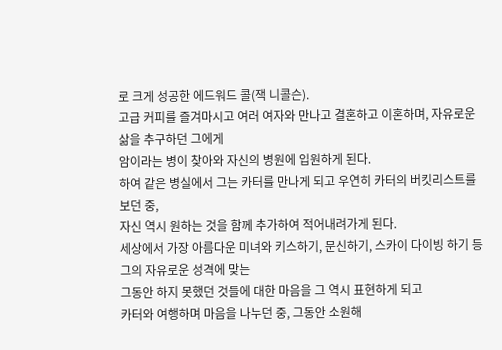로 크게 성공한 에드워드 콜(잭 니콜슨).
고급 커피를 즐겨마시고 여러 여자와 만나고 결혼하고 이혼하며, 자유로운 삶을 추구하던 그에게
암이라는 병이 찾아와 자신의 병원에 입원하게 된다.
하여 같은 병실에서 그는 카터를 만나게 되고 우연히 카터의 버킷리스트를 보던 중,
자신 역시 원하는 것을 함께 추가하여 적어내려가게 된다.
세상에서 가장 아름다운 미녀와 키스하기, 문신하기, 스카이 다이빙 하기 등 그의 자유로운 성격에 맞는
그동안 하지 못했던 것들에 대한 마음을 그 역시 표현하게 되고
카터와 여행하며 마음을 나누던 중, 그동안 소원해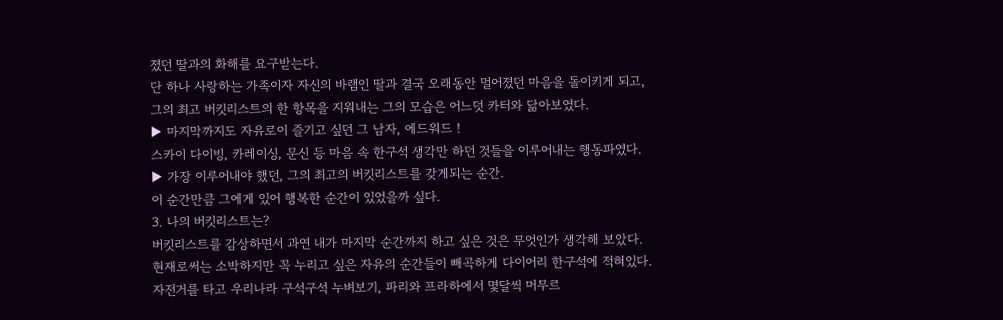졌던 딸과의 화해를 요구받는다.
단 하나 사랑하는 가족이자 자신의 바램인 딸과 결국 오래동안 멀어졌던 마음을 돌이키게 되고,
그의 최고 버킷리스트의 한 항목을 지워내는 그의 모습은 어느덧 카터와 닮아보였다.
▶ 마지막까지도 자유로이 즐기고 싶던 그 남자, 에드워드 !
스카이 다이빙, 카레이싱, 문신 등 마음 속 한구석 생각만 하던 것들을 이루어내는 행동파였다.
▶ 가장 이루어내야 했던, 그의 최고의 버킷리스트를 갖게되는 순간.
이 순간만큼 그에게 있어 행복한 순간이 있었을까 싶다.
3. 나의 버킷리스트는?
버킷리스트를 감상하면서 과연 내가 마지막 순간까지 하고 싶은 것은 무엇인가 생각해 보았다.
현재로써는 소박하지만 꼭 누리고 싶은 자유의 순간들이 빼곡하게 다이어리 한구석에 적혀있다.
자전거를 타고 우리나라 구석구석 누벼보기, 파리와 프라하에서 몇달씩 머무르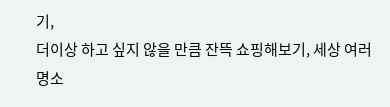기,
더이상 하고 싶지 않을 만큼 잔뜩 쇼핑해보기, 세상 여러 명소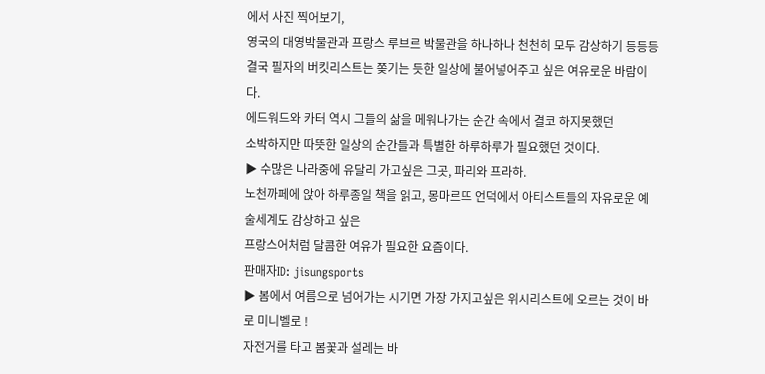에서 사진 찍어보기,
영국의 대영박물관과 프랑스 루브르 박물관을 하나하나 천천히 모두 감상하기 등등등
결국 필자의 버킷리스트는 쫒기는 듯한 일상에 불어넣어주고 싶은 여유로운 바람이다.
에드워드와 카터 역시 그들의 삶을 메워나가는 순간 속에서 결코 하지못했던
소박하지만 따뜻한 일상의 순간들과 특별한 하루하루가 필요했던 것이다.
▶ 수많은 나라중에 유달리 가고싶은 그곳, 파리와 프라하.
노천까페에 앉아 하루종일 책을 읽고, 몽마르뜨 언덕에서 아티스트들의 자유로운 예술세계도 감상하고 싶은
프랑스어처럼 달콤한 여유가 필요한 요즘이다.
판매자ID: jisungsports
▶ 봄에서 여름으로 넘어가는 시기면 가장 가지고싶은 위시리스트에 오르는 것이 바로 미니벨로 !
자전거를 타고 봄꽃과 설레는 바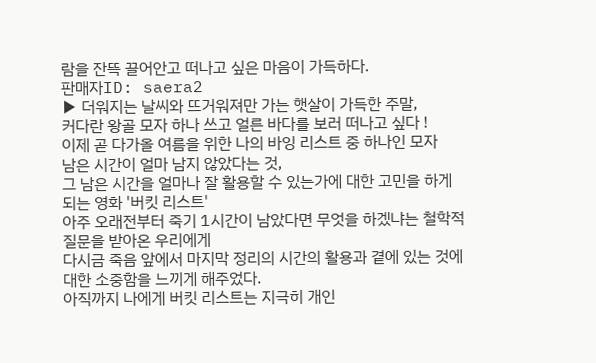람을 잔뜩 끌어안고 떠나고 싶은 마음이 가득하다.
판매자ID: saera2
▶ 더워지는 날씨와 뜨거워져만 가는 햇살이 가득한 주말,
커다란 왕골 모자 하나 쓰고 얼른 바다를 보러 떠나고 싶다 !
이제 곧 다가올 여름을 위한 나의 바잉 리스트 중 하나인 모자
남은 시간이 얼마 남지 않았다는 것,
그 남은 시간을 얼마나 잘 활용할 수 있는가에 대한 고민을 하게 되는 영화 '버킷 리스트'
아주 오래전부터 죽기 1시간이 남았다면 무엇을 하겠냐는 철학적 질문을 받아온 우리에게
다시금 죽음 앞에서 마지막 정리의 시간의 활용과 곁에 있는 것에 대한 소중함을 느끼게 해주었다.
아직까지 나에게 버킷 리스트는 지극히 개인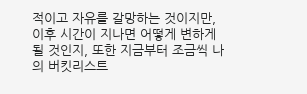적이고 자유를 갈망하는 것이지만,
이후 시간이 지나면 어떻게 변하게 될 것인지, 또한 지금부터 조금씩 나의 버킷리스트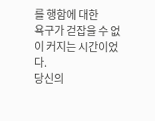를 행함에 대한
욕구가 걷잡을 수 없이 커지는 시간이었다.
당신의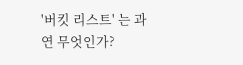'버킷 리스트' 는 과연 무엇인가?